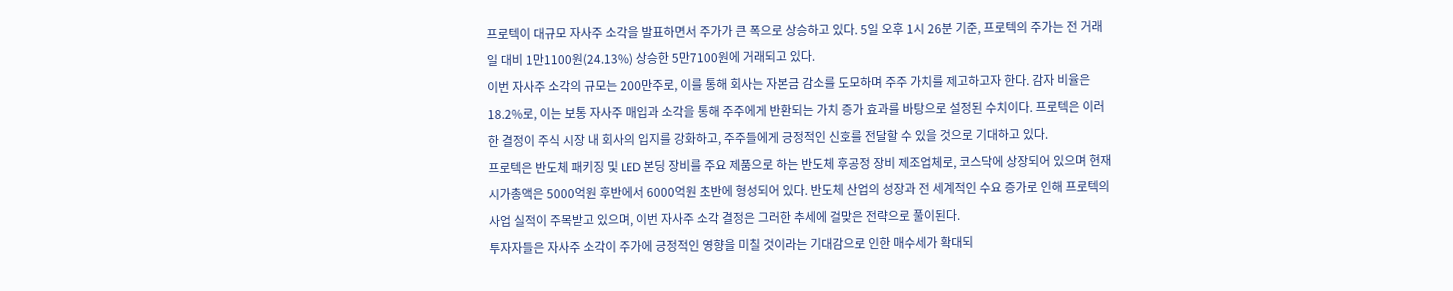프로텍이 대규모 자사주 소각을 발표하면서 주가가 큰 폭으로 상승하고 있다. 5일 오후 1시 26분 기준, 프로텍의 주가는 전 거래일 대비 1만1100원(24.13%) 상승한 5만7100원에 거래되고 있다.
이번 자사주 소각의 규모는 200만주로, 이를 통해 회사는 자본금 감소를 도모하며 주주 가치를 제고하고자 한다. 감자 비율은 18.2%로, 이는 보통 자사주 매입과 소각을 통해 주주에게 반환되는 가치 증가 효과를 바탕으로 설정된 수치이다. 프로텍은 이러한 결정이 주식 시장 내 회사의 입지를 강화하고, 주주들에게 긍정적인 신호를 전달할 수 있을 것으로 기대하고 있다.
프로텍은 반도체 패키징 및 LED 본딩 장비를 주요 제품으로 하는 반도체 후공정 장비 제조업체로, 코스닥에 상장되어 있으며 현재 시가총액은 5000억원 후반에서 6000억원 초반에 형성되어 있다. 반도체 산업의 성장과 전 세계적인 수요 증가로 인해 프로텍의 사업 실적이 주목받고 있으며, 이번 자사주 소각 결정은 그러한 추세에 걸맞은 전략으로 풀이된다.
투자자들은 자사주 소각이 주가에 긍정적인 영향을 미칠 것이라는 기대감으로 인한 매수세가 확대되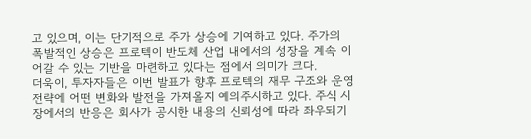고 있으며, 이는 단기적으로 주가 상승에 기여하고 있다. 주가의 폭발적인 상승은 프로텍이 반도체 산업 내에서의 성장을 계속 이어갈 수 있는 기반을 마련하고 있다는 점에서 의미가 크다.
더욱이, 투자자들은 이번 발표가 향후 프로텍의 재무 구조와 운영 전략에 어떤 변화와 발전을 가져올지 예의주시하고 있다. 주식 시장에서의 반응은 회사가 공시한 내용의 신뢰성에 따라 좌우되기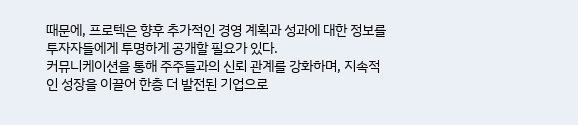때문에, 프로텍은 향후 추가적인 경영 계획과 성과에 대한 정보를 투자자들에게 투명하게 공개할 필요가 있다.
커뮤니케이션을 통해 주주들과의 신뢰 관계를 강화하며, 지속적인 성장을 이끌어 한층 더 발전된 기업으로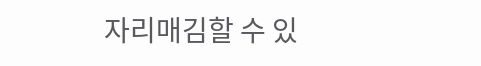자리매김할 수 있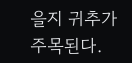을지 귀추가 주목된다.